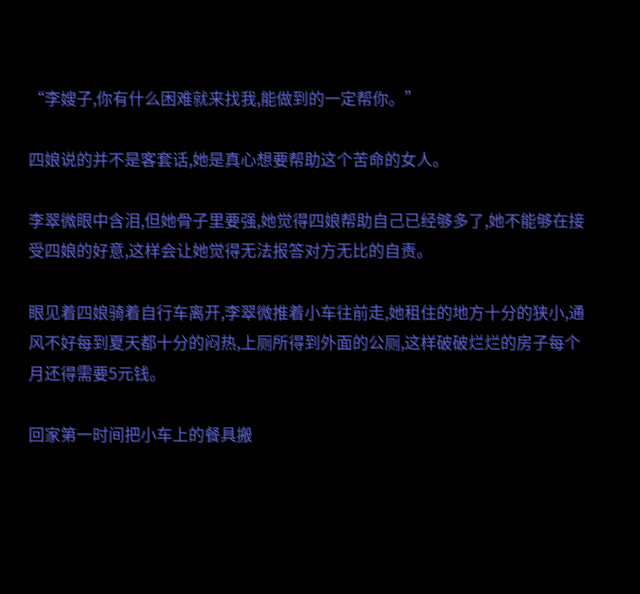“李嫂子,你有什么困难就来找我,能做到的一定帮你。”

四娘说的并不是客套话,她是真心想要帮助这个苦命的女人。

李翠微眼中含泪,但她骨子里要强,她觉得四娘帮助自己已经够多了,她不能够在接受四娘的好意,这样会让她觉得无法报答对方无比的自责。

眼见着四娘骑着自行车离开,李翠微推着小车往前走,她租住的地方十分的狭小,通风不好每到夏天都十分的闷热,上厕所得到外面的公厕,这样破破烂烂的房子每个月还得需要5元钱。

回家第一时间把小车上的餐具搬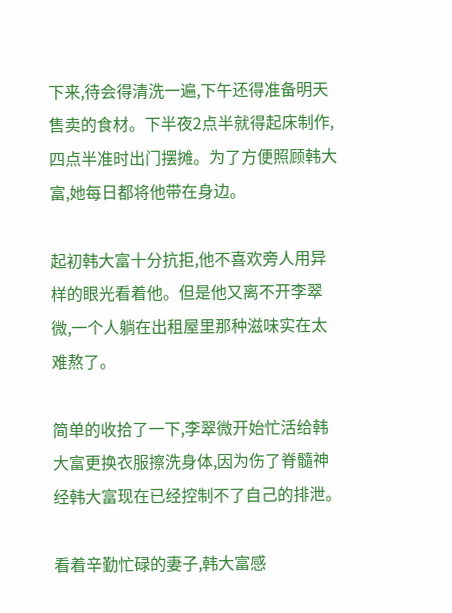下来,待会得清洗一遍,下午还得准备明天售卖的食材。下半夜2点半就得起床制作,四点半准时出门摆摊。为了方便照顾韩大富,她每日都将他带在身边。

起初韩大富十分抗拒,他不喜欢旁人用异样的眼光看着他。但是他又离不开李翠微,一个人躺在出租屋里那种滋味实在太难熬了。

简单的收拾了一下,李翠微开始忙活给韩大富更换衣服擦洗身体,因为伤了脊髓神经韩大富现在已经控制不了自己的排泄。

看着辛勤忙碌的妻子,韩大富感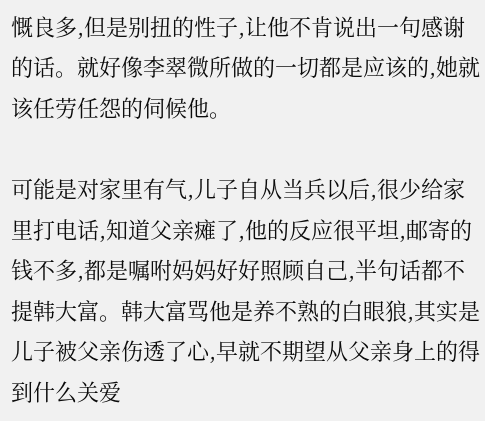慨良多,但是别扭的性子,让他不肯说出一句感谢的话。就好像李翠微所做的一切都是应该的,她就该任劳任怨的伺候他。

可能是对家里有气,儿子自从当兵以后,很少给家里打电话,知道父亲瘫了,他的反应很平坦,邮寄的钱不多,都是嘱咐妈妈好好照顾自己,半句话都不提韩大富。韩大富骂他是养不熟的白眼狼,其实是儿子被父亲伤透了心,早就不期望从父亲身上的得到什么关爱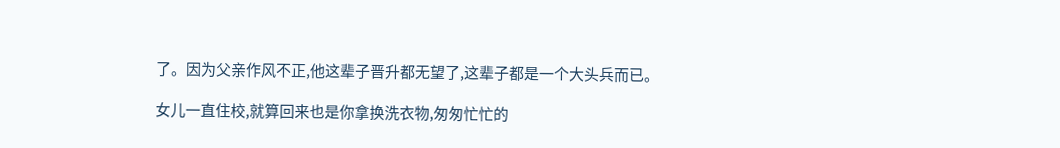了。因为父亲作风不正,他这辈子晋升都无望了,这辈子都是一个大头兵而已。

女儿一直住校,就算回来也是你拿换洗衣物,匆匆忙忙的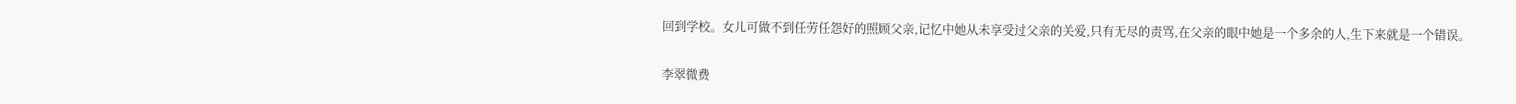回到学校。女儿可做不到任劳任怨好的照顾父亲,记忆中她从未享受过父亲的关爱,只有无尽的责骂,在父亲的眼中她是一个多余的人,生下来就是一个错误。

李翠微费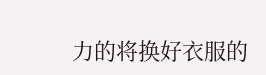力的将换好衣服的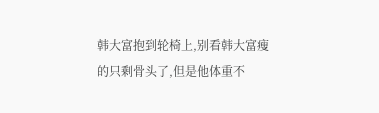韩大富抱到轮椅上,别看韩大富瘦的只剩骨头了,但是他体重不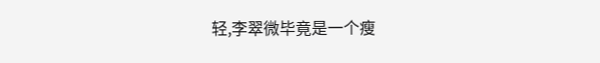轻,李翠微毕竟是一个瘦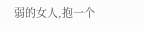弱的女人,抱一个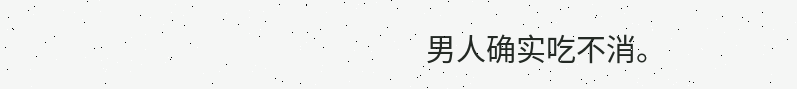男人确实吃不消。